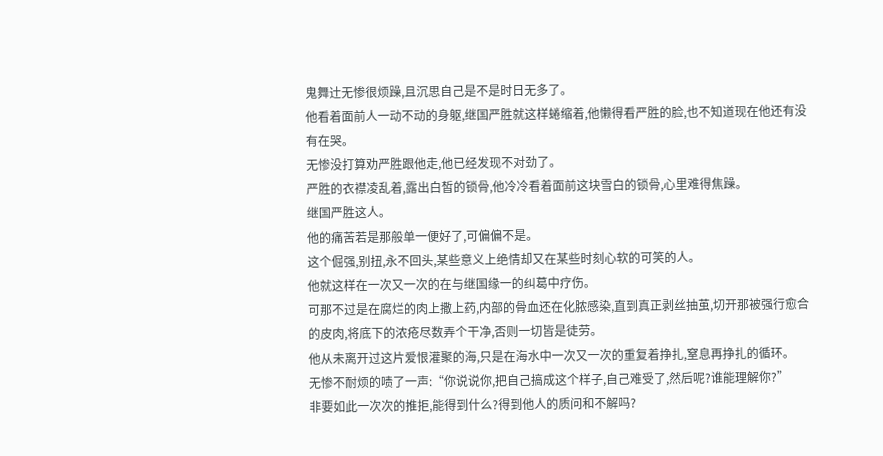鬼舞辻无惨很烦躁,且沉思自己是不是时日无多了。
他看着面前人一动不动的身躯,继国严胜就这样蜷缩着,他懒得看严胜的脸,也不知道现在他还有没有在哭。
无惨没打算劝严胜跟他走,他已经发现不对劲了。
严胜的衣襟凌乱着,露出白皙的锁骨,他冷冷看着面前这块雪白的锁骨,心里难得焦躁。
继国严胜这人。
他的痛苦若是那般单一便好了,可偏偏不是。
这个倔强,别扭,永不回头,某些意义上绝情却又在某些时刻心软的可笑的人。
他就这样在一次又一次的在与继国缘一的纠葛中疗伤。
可那不过是在腐烂的肉上撒上药,内部的骨血还在化脓感染,直到真正剥丝抽茧,切开那被强行愈合的皮肉,将底下的浓疮尽数弄个干净,否则一切皆是徒劳。
他从未离开过这片爱恨灌聚的海,只是在海水中一次又一次的重复着挣扎,窒息再挣扎的循环。
无惨不耐烦的啧了一声:“你说说你,把自己搞成这个样子,自己难受了,然后呢?谁能理解你?”
非要如此一次次的推拒,能得到什么?得到他人的质问和不解吗?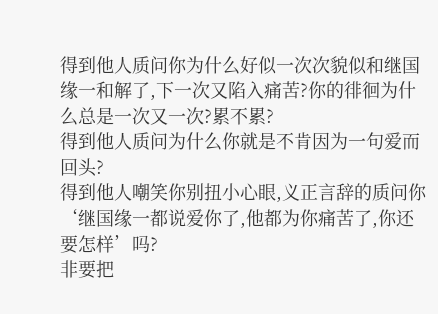得到他人质问你为什么好似一次次貌似和继国缘一和解了,下一次又陷入痛苦?你的徘徊为什么总是一次又一次?累不累?
得到他人质问为什么你就是不肯因为一句爱而回头?
得到他人嘲笑你别扭小心眼,义正言辞的质问你‘继国缘一都说爱你了,他都为你痛苦了,你还要怎样’吗?
非要把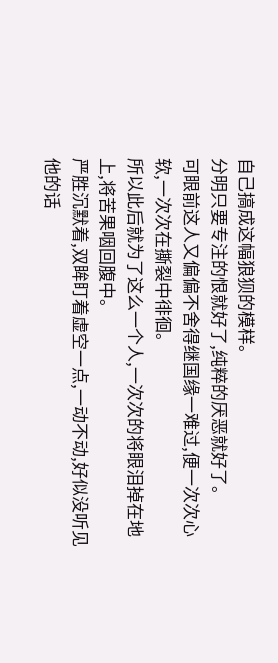自己搞成这幅狼狈的模样。
分明只要专注的恨就好了,纯粹的厌恶就好了。
可眼前这人又偏偏不舍得继国缘一难过,便一次次心软,一次次在撕裂中徘徊。
所以此后就为了这么一个人,一次次的将眼泪掉在地上,将苦果咽回腹中。
严胜沉默着,双眸盯着虚空一点,一动不动,好似没听见他的话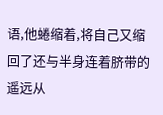语,他蜷缩着,将自己又缩回了还与半身连着脐带的遥远从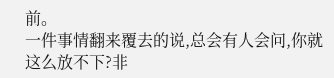前。
一件事情翻来覆去的说,总会有人会问,你就这么放不下?非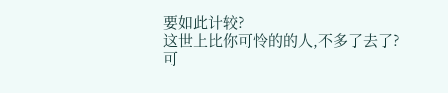要如此计较?
这世上比你可怜的的人,不多了去了?
可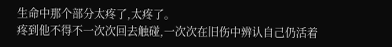生命中那个部分太疼了,太疼了。
疼到他不得不一次次回去触碰,一次次在旧伤中辨认自己仍活着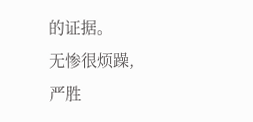的证据。
无惨很烦躁,严胜